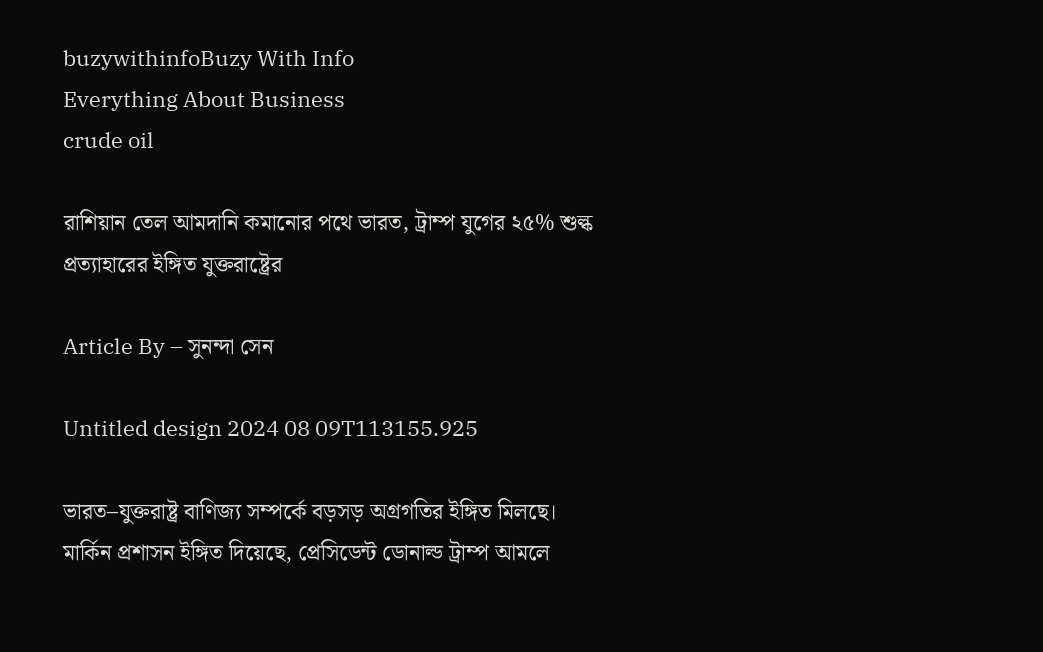buzywithinfoBuzy With Info
Everything About Business
crude oil

রাশিয়ান তেল আমদানি কমানোর পথে ভারত, ট্রাম্প যুগের ২৫% শুল্ক প্রত্যাহারের ইঙ্গিত যুক্তরাষ্ট্রের

Article By – সুনন্দা সেন

Untitled design 2024 08 09T113155.925

ভারত–যুক্তরাষ্ট্র বাণিজ্য সম্পর্কে বড়সড় অগ্রগতির ইঙ্গিত মিলছে। মার্কিন প্রশাসন ইঙ্গিত দিয়েছে, প্রেসিডেন্ট ডোনাল্ড ট্রাম্প আমলে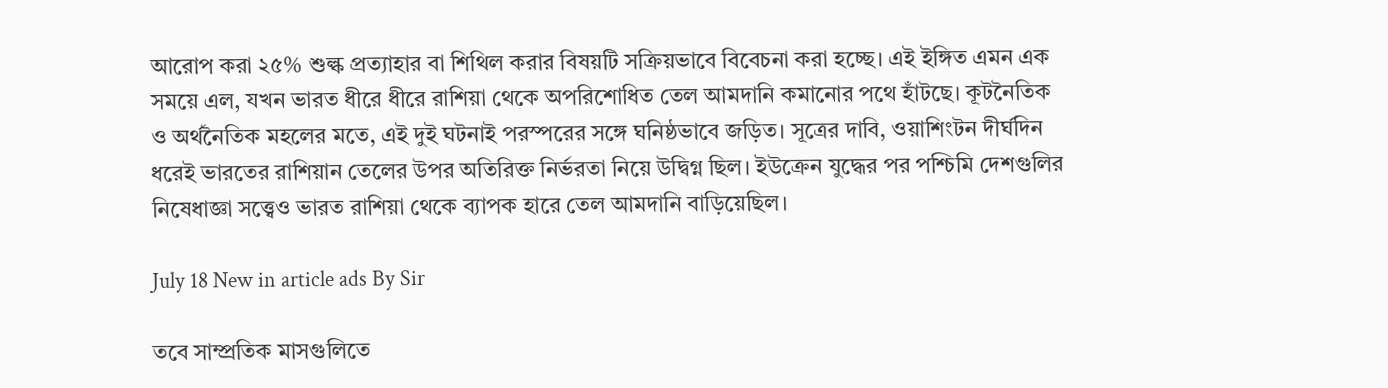আরোপ করা ২৫% শুল্ক প্রত্যাহার বা শিথিল করার বিষয়টি সক্রিয়ভাবে বিবেচনা করা হচ্ছে। এই ইঙ্গিত এমন এক সময়ে এল, যখন ভারত ধীরে ধীরে রাশিয়া থেকে অপরিশোধিত তেল আমদানি কমানোর পথে হাঁটছে। কূটনৈতিক ও অর্থনৈতিক মহলের মতে, এই দুই ঘটনাই পরস্পরের সঙ্গে ঘনিষ্ঠভাবে জড়িত। সূত্রের দাবি, ওয়াশিংটন দীর্ঘদিন ধরেই ভারতের রাশিয়ান তেলের উপর অতিরিক্ত নির্ভরতা নিয়ে উদ্বিগ্ন ছিল। ইউক্রেন যুদ্ধের পর পশ্চিমি দেশগুলির নিষেধাজ্ঞা সত্ত্বেও ভারত রাশিয়া থেকে ব্যাপক হারে তেল আমদানি বাড়িয়েছিল।

July 18 New in article ads By Sir

তবে সাম্প্রতিক মাসগুলিতে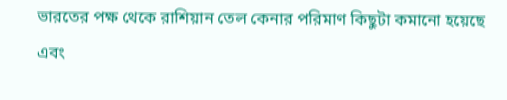ভারতের পক্ষ থেকে রাশিয়ান তেল কেনার পরিমাণ কিছুটা কমানো হয়েছে এবং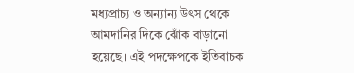মধ্যপ্রাচ্য ও অন্যান্য উৎস থেকে আমদানির দিকে ঝোঁক বাড়ানো হয়েছে। এই পদক্ষেপকে ইতিবাচক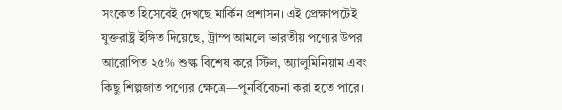সংকেত হিসেবেই দেখছে মার্কিন প্রশাসন। এই প্রেক্ষাপটেই যুক্তরাষ্ট্র ইঙ্গিত দিয়েছে, ট্রাম্প আমলে ভারতীয় পণ্যের উপর আরোপিত ২৫% শুল্ক বিশেষ করে স্টিল, অ্যালুমিনিয়াম এবং কিছু শিল্পজাত পণ্যের ক্ষেত্রে—পুনর্বিবেচনা করা হতে পারে।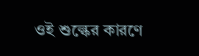ওই শুল্কের কারণে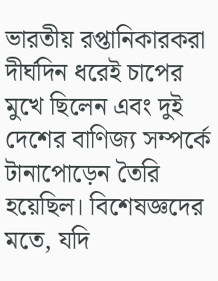ভারতীয় রপ্তানিকারকরা দীর্ঘদিন ধরেই চাপের মুখে ছিলেন এবং দুই দেশের বাণিজ্য সম্পর্কে টানাপোড়েন তৈরি হয়েছিল। বিশেষজ্ঞদের মতে, যদি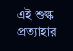এই শুল্ক প্রত্যাহার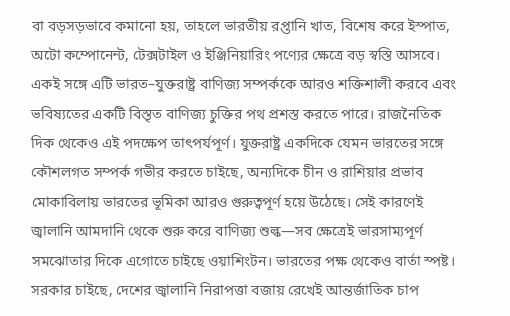বা বড়সড়ভাবে কমানো হয়, তাহলে ভারতীয় রপ্তানি খাত, বিশেষ করে ইস্পাত, অটো কম্পোনেন্ট, টেক্সটাইল ও ইঞ্জিনিয়ারিং পণ্যের ক্ষেত্রে বড় স্বস্তি আসবে।
একই সঙ্গে এটি ভারত–যুক্তরাষ্ট্র বাণিজ্য সম্পর্ককে আরও শক্তিশালী করবে এবং ভবিষ্যতের একটি বিস্তৃত বাণিজ্য চুক্তির পথ প্রশস্ত করতে পারে। রাজনৈতিক দিক থেকেও এই পদক্ষেপ তাৎপর্যপূর্ণ। যুক্তরাষ্ট্র একদিকে যেমন ভারতের সঙ্গে কৌশলগত সম্পর্ক গভীর করতে চাইছে, অন্যদিকে চীন ও রাশিয়ার প্রভাব মোকাবিলায় ভারতের ভূমিকা আরও গুরুত্বপূর্ণ হয়ে উঠেছে। সেই কারণেই জ্বালানি আমদানি থেকে শুরু করে বাণিজ্য শুল্ক—সব ক্ষেত্রেই ভারসাম্যপূর্ণ সমঝোতার দিকে এগোতে চাইছে ওয়াশিংটন। ভারতের পক্ষ থেকেও বার্তা স্পষ্ট। সরকার চাইছে, দেশের জ্বালানি নিরাপত্তা বজায় রেখেই আন্তর্জাতিক চাপ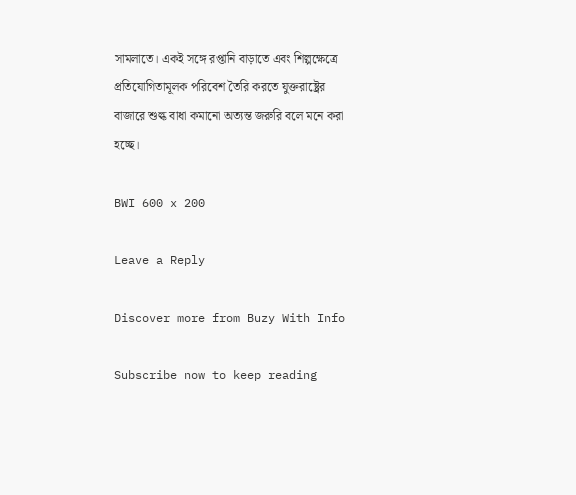সামলাতে। একই সঙ্গে রপ্তানি বাড়াতে এবং শিল্পক্ষেত্রে প্রতিযোগিতামূলক পরিবেশ তৈরি করতে যুক্তরাষ্ট্রের বাজারে শুল্ক বাধা কমানো অত্যন্ত জরুরি বলে মনে করা হচ্ছে।

BWI 600 x 200

Leave a Reply

Discover more from Buzy With Info

Subscribe now to keep reading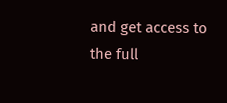and get access to the full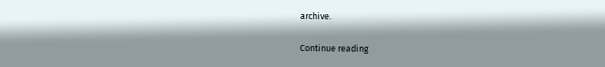archive.

Continue reading